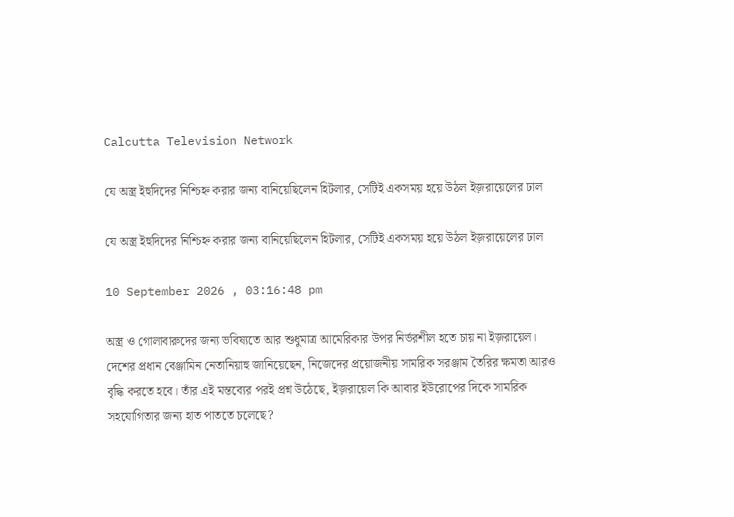Calcutta Television Network

যে অস্ত্র ইহুদিদের নিশ্চিহ্ন করার জন্য বানিয়েছিলেন হিটলার, সেটিই একসময় হয়ে উঠল ইজ়রায়েলের ঢাল

যে অস্ত্র ইহুদিদের নিশ্চিহ্ন করার জন্য বানিয়েছিলেন হিটলার, সেটিই একসময় হয়ে উঠল ইজ়রায়েলের ঢাল

10 September 2026 , 03:16:48 pm

অস্ত্র ও গোলাবারুদের জন্য ভবিষ্যতে আর শুধুমাত্র আমেরিকার উপর নির্ভরশীল হতে চায় না ইজ়রায়েল। দেশের প্রধান বেঞ্জামিন নেতানিয়াহু জানিয়েছেন, নিজেদের প্রয়োজনীয় সামরিক সরঞ্জাম তৈরির ক্ষমতা আরও বৃদ্ধি করতে হবে। তাঁর এই মন্তব্যের পরই প্রশ্ন উঠেছে, ইজ়রায়েল কি আবার ইউরোপের দিকে সামরিক সহযোগিতার জন্য হাত পাততে চলেছে?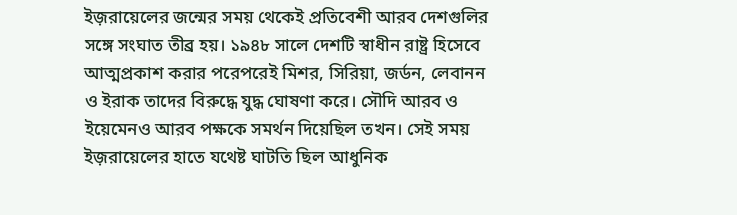ইজ়রায়েলের জন্মের সময় থেকেই প্রতিবেশী আরব দেশগুলির সঙ্গে সংঘাত তীব্র হয়। ১৯৪৮ সালে দেশটি স্বাধীন রাষ্ট্র হিসেবে আত্মপ্রকাশ করার পরেপরেই মিশর, সিরিয়া, জর্ডন, লেবানন ও ইরাক তাদের বিরুদ্ধে যুদ্ধ ঘোষণা করে। সৌদি আরব ও ইয়েমেনও আরব পক্ষকে সমর্থন দিয়েছিল তখন। সেই সময় ইজ়রায়েলের হাতে যথেষ্ট ঘাটতি ছিল আধুনিক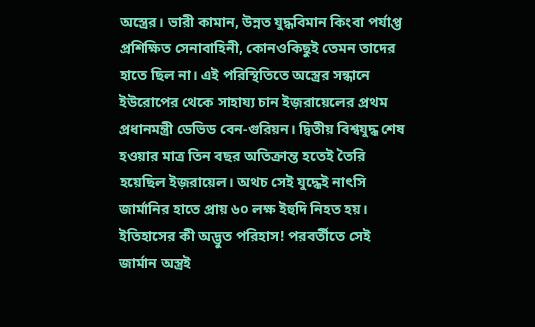অস্ত্রের। ভারী কামান, উন্নত যুদ্ধবিমান কিংবা পর্যাপ্ত প্রশিক্ষিত সেনাবাহিনী, কোনওকিছুই তেমন তাদের হাতে ছিল না। এই পরিস্থিতিতে অস্ত্রের সন্ধানে ইউরোপের থেকে সাহায্য চান ইজ়রায়েলের প্রথম প্রধানমন্ত্রী ডেভিড বেন-গুরিয়ন। দ্বিতীয় বিশ্বযুদ্ধ শেষ হওয়ার মাত্র তিন বছর অতিক্রান্ত হতেই তৈরি হয়েছিল ইজ়রায়েল। অথচ সেই যুদ্ধেই নাৎসি জার্মানির হাতে প্রায় ৬০ লক্ষ ইহুদি নিহত হয়। ইতিহাসের কী অদ্ভুত পরিহাস! পরবর্তীতে সেই জার্মান অস্ত্রই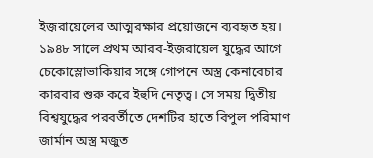ইজ়রায়েলের আত্মরক্ষার প্রয়োজনে ব্যবহৃত হয়। ১৯৪৮ সালে প্রথম আরব-ইজ়রায়েল যুদ্ধের আগে চেকোস্লোভাকিয়ার সঙ্গে গোপনে অস্ত্র কেনাবেচার কারবার শুরু করে ইহুদি নেতৃত্ব। সে সময় দ্বিতীয় বিশ্বযুদ্ধের পরবর্তীতে দেশটির হাতে বিপুল পরিমাণ জার্মান অস্ত্র মজুত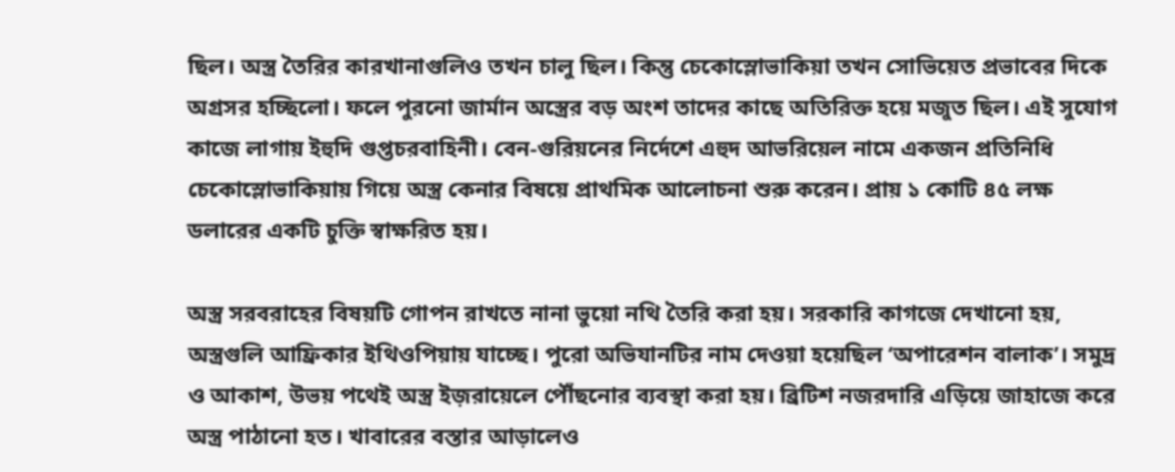ছিল। অস্ত্র তৈরির কারখানাগুলিও তখন চালু ছিল। কিন্তু চেকোস্লোভাকিয়া তখন সোভিয়েত প্রভাবের দিকে অগ্রসর হচ্ছিলো। ফলে পুরনো জার্মান অস্ত্রের বড় অংশ তাদের কাছে অতিরিক্ত হয়ে মজুত ছিল। এই সুযোগ কাজে লাগায় ইহুদি গুপ্তচরবাহিনী। বেন-গুরিয়নের নির্দেশে এহুদ আভরিয়েল নামে একজন প্রতিনিধি  চেকোস্লোভাকিয়ায় গিয়ে অস্ত্র কেনার বিষয়ে প্রাথমিক আলোচনা শুরু করেন। প্রায় ১ কোটি ৪৫ লক্ষ ডলারের একটি চুক্তি স্বাক্ষরিত হয়।

অস্ত্র সরবরাহের বিষয়টি গোপন রাখতে নানা ভুয়ো নথি তৈরি করা হয়। সরকারি কাগজে দেখানো হয়, অস্ত্রগুলি আফ্রিকার ইথিওপিয়ায় যাচ্ছে। পুরো অভিযানটির নাম দেওয়া হয়েছিল ‘অপারেশন বালাক’। সমুদ্র ও আকাশ, উভয় পথেই অস্ত্র ইজ়রায়েলে পৌঁছনোর ব্যবস্থা করা হয়। ব্রিটিশ নজরদারি এড়িয়ে জাহাজে করে অস্ত্র পাঠানো হত। খাবারের বস্তার আড়ালেও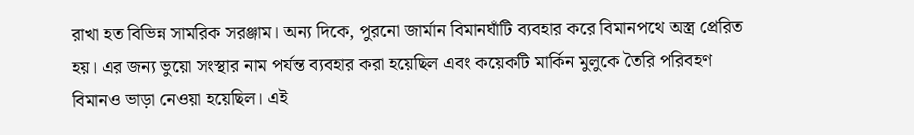রাখা হত বিভিন্ন সামরিক সরঞ্জাম। অন্য দিকে, পুরনো জার্মান বিমানঘাঁটি ব্যবহার করে বিমানপথে অস্ত্র প্রেরিত হয়। এর জন্য ভুয়ো সংস্থার নাম পর্যন্ত ব্যবহার করা হয়েছিল এবং কয়েকটি মার্কিন মুলুকে তৈরি পরিবহণ বিমানও ভাড়া নেওয়া হয়েছিল। এই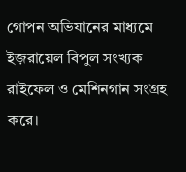গোপন অভিযানের মাধ্যমে ইজ়রায়েল বিপুল সংখ্যক রাইফেল ও মেশিনগান সংগ্রহ করে।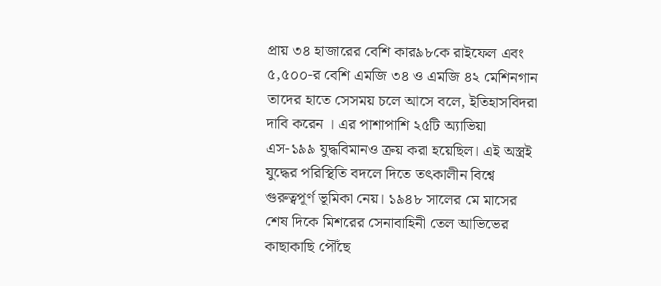প্রায় ৩৪ হাজারের বেশি কার৯৮কে রাইফেল এবং ৫,৫০০-র বেশি এমজি ৩৪ ও এমজি ৪২ মেশিনগান তাদের হাতে সেসময় চলে আসে বলে, ইতিহাসবিদরা দাবি করেন । এর পাশাপাশি ২৫টি অ্যাভিয়া এস-১৯৯ যুদ্ধবিমানও ক্রয় করা হয়েছিল। এই অস্ত্রই যুদ্ধের পরিস্থিতি বদলে দিতে তৎকালীন বিশ্বে গুরুত্বপূর্ণ ভূমিকা নেয়। ১৯৪৮ সালের মে মাসের শেষ দিকে মিশরের সেনাবাহিনী তেল আভিভের কাছাকাছি পৌঁছে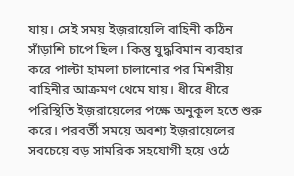যায়। সেই সময় ইজ়রায়েলি বাহিনী কঠিন সাঁড়াশি চাপে ছিল। কিন্তু যুদ্ধবিমান ব্যবহার করে পাল্টা হামলা চালানোর পর মিশরীয় বাহিনীর আক্রমণ থেমে যায়। ধীরে ধীরে পরিস্থিতি ইজ়রায়েলের পক্ষে অনুকূল হতে শুরু করে। পরবর্তী সময়ে অবশ্য ইজ়রায়েলের সবচেয়ে বড় সামরিক সহযোগী হয়ে ওঠে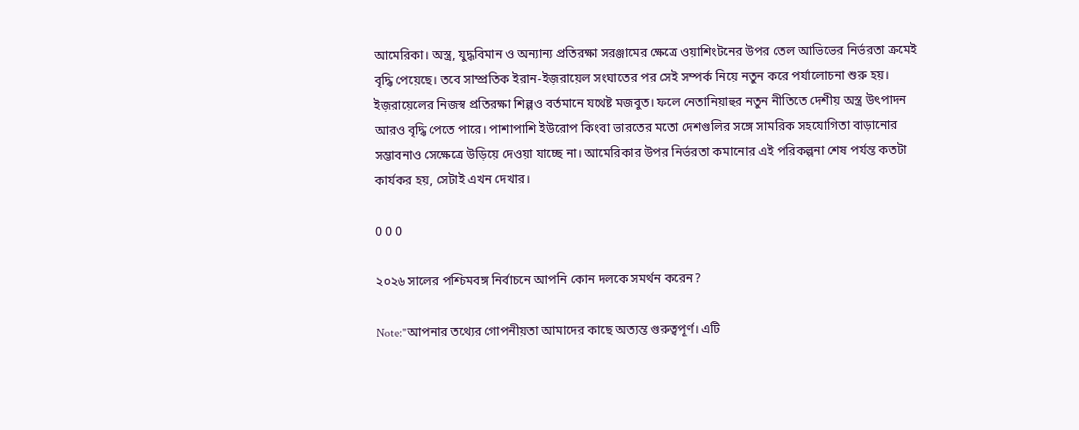আমেরিকা। অস্ত্র, যুদ্ধবিমান ও অন্যান্য প্রতিরক্ষা সরঞ্জামের ক্ষেত্রে ওয়াশিংটনের উপর তেল আভিভের নির্ভরতা ক্রমেই বৃদ্ধি পেয়েছে। তবে সাম্প্রতিক ইরান-ইজ়রায়েল সংঘাতের পর সেই সম্পর্ক নিয়ে নতুন করে পর্যালোচনা শুরু হয়। ইজ়রায়েলের নিজস্ব প্রতিরক্ষা শিল্পও বর্তমানে যথেষ্ট মজবুত। ফলে নেতানিয়াহুর নতুন নীতিতে দেশীয় অস্ত্র উৎপাদন আরও বৃদ্ধি পেতে পারে। পাশাপাশি ইউরোপ কিংবা ভারতের মতো দেশগুলির সঙ্গে সামরিক সহযোগিতা বাড়ানোর সম্ভাবনাও সেক্ষেত্রে উড়িয়ে দেওয়া যাচ্ছে না। আমেরিকার উপর নির্ভরতা কমানোর এই পরিকল্পনা শেষ পর্যন্ত কতটা কার্যকর হয়, সেটাই এখন দেখার।

0 0 0

২০২৬ সালের পশ্চিমবঙ্গ নির্বাচনে আপনি কোন দলকে সমর্থন করেন?

Note:"আপনার তথ্যের গোপনীয়তা আমাদের কাছে অত্যন্ত গুরুত্বপূর্ণ। এটি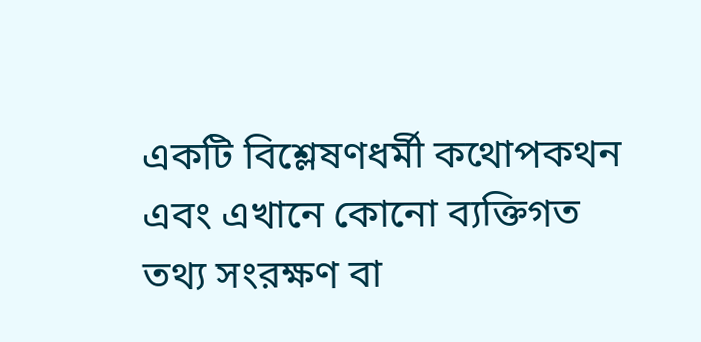একটি বিশ্লেষণধর্মী কথোপকথন এবং এখানে কোনো ব্যক্তিগত তথ্য সংরক্ষণ বা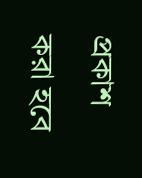প্রকাশ করা হবে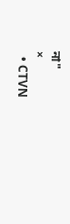না"
×
  • CTVN